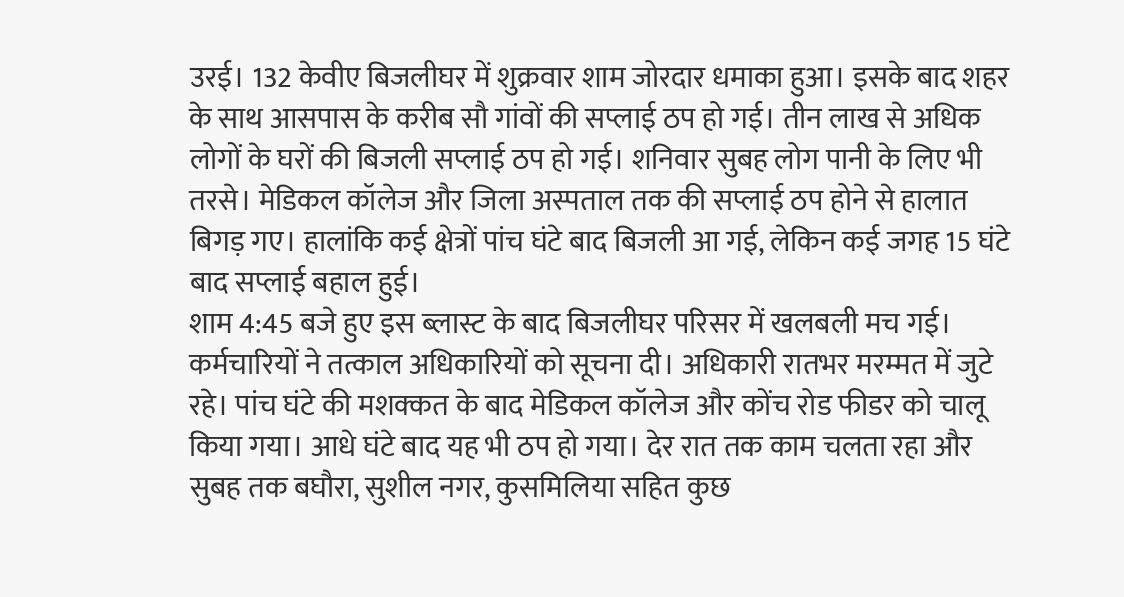उरई। 132 केवीए बिजलीघर में शुक्रवार शाम जोरदार धमाका हुआ। इसके बाद शहर के साथ आसपास के करीब सौ गांवों की सप्लाई ठप हो गई। तीन लाख से अधिक लोगों के घरों की बिजली सप्लाई ठप हो गई। शनिवार सुबह लोग पानी के लिए भी तरसे। मेडिकल कॉलेज और जिला अस्पताल तक की सप्लाई ठप होने से हालात बिगड़ गए। हालांकि कई क्षेत्रों पांच घंटे बाद बिजली आ गई, लेकिन कई जगह 15 घंटे बाद सप्लाई बहाल हुई।
शाम 4:45 बजे हुए इस ब्लास्ट के बाद बिजलीघर परिसर में खलबली मच गई। कर्मचारियों ने तत्काल अधिकारियों को सूचना दी। अधिकारी रातभर मरम्मत में जुटे रहे। पांच घंटे की मशक्कत के बाद मेडिकल कॉलेज और कोंच रोड फीडर को चालू किया गया। आधे घंटे बाद यह भी ठप हो गया। देर रात तक काम चलता रहा और सुबह तक बघौरा, सुशील नगर, कुसमिलिया सहित कुछ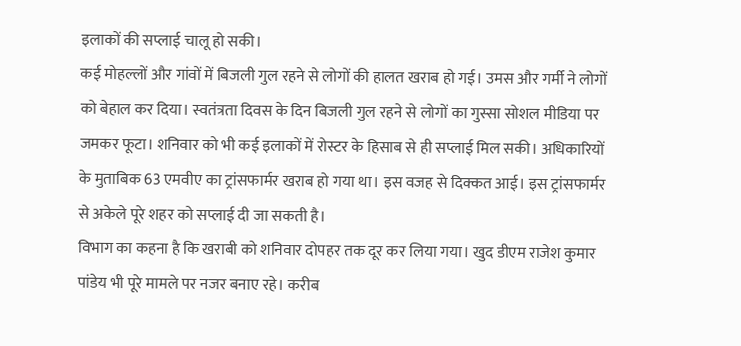इलाकों की सप्लाई चालू हो सकी।
कई मोहल्लों और गांवों में बिजली गुल रहने से लोगों की हालत खराब हो गई। उमस और गर्मी ने लोगों को बेहाल कर दिया। स्वतंत्रता दिवस के दिन बिजली गुल रहने से लोगों का गुस्सा सोशल मीडिया पर जमकर फूटा। शनिवार को भी कई इलाकों में रोस्टर के हिसाब से ही सप्लाई मिल सकी। अधिकारियों के मुताबिक 63 एमवीए का ट्रांसफार्मर खराब हो गया था। इस वजह से दिक्कत आई। इस ट्रांसफार्मर से अकेले पूरे शहर को सप्लाई दी जा सकती है।
विभाग का कहना है कि खराबी को शनिवार दोपहर तक दूर कर लिया गया। खुद डीएम राजेश कुमार पांडेय भी पूरे मामले पर नजर बनाए रहे। करीब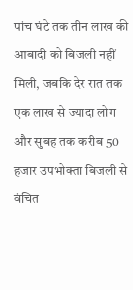पांच घंटे तक तीन लाख की आबादी को बिजली नहीं मिली, जबकि देर रात तक एक लाख से ज्यादा लोग और सुबह तक करीब 50 हजार उपभोक्ता बिजली से वंचित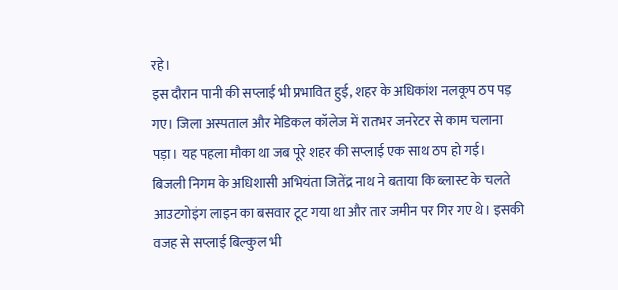रहे।
इस दौरान पानी की सप्लाई भी प्रभावित हुई, शहर के अधिकांश नलकूप ठप पड़ गए। जिला अस्पताल और मेडिकल कॉलेज में रातभर जनरेटर से काम चलाना पड़ा। यह पहला मौका था जब पूरे शहर की सप्लाई एक साथ ठप हो गई।
बिजली निगम के अधिशासी अभियंता जितेंद्र नाथ ने बताया कि ब्लास्ट के चलते आउटगोइंग लाइन का बसवार टूट गया था और तार जमीन पर गिर गए थे। इसकी वजह से सप्लाई बिल्कुल भी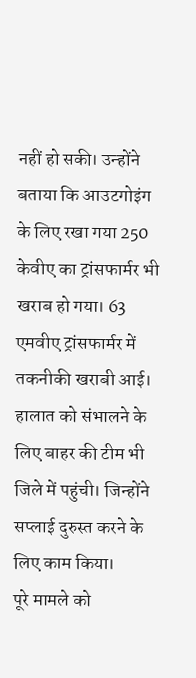नहीं हो सकी। उन्होंने बताया कि आउटगोइंग के लिए रखा गया 250 केवीए का ट्रांसफार्मर भी खराब हो गया। 63 एमवीए ट्रांसफार्मर में तकनीकी खराबी आई। हालात को संभालने के लिए बाहर की टीम भी जिले में पहुंची। जिन्होंने सप्लाई दुरुस्त करने के लिए काम किया।
पूरे मामले को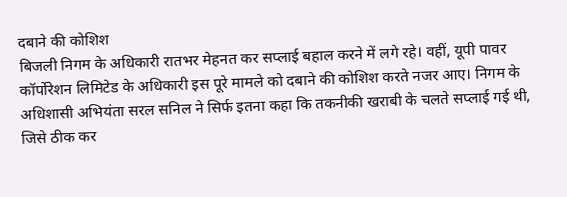दबाने की कोशिश
बिजली निगम के अधिकारी रातभर मेहनत कर सप्लाई बहाल करने में लगे रहे। वहीं, यूपी पावर कॉर्पोरेशन लिमिटेड के अधिकारी इस पूरे मामले को दबाने की कोशिश करते नजर आए। निगम के अधिशासी अभियंता सरल सनिल ने सिर्फ इतना कहा कि तकनीकी खराबी के चलते सप्लाई गई थी, जिसे ठीक कर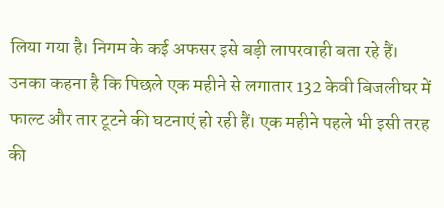लिया गया है। निगम के कई अफसर इसे बड़ी लापरवाही बता रहे हैं।
उनका कहना है कि पिछले एक महीने से लगातार 132 केवी बिजलीघर में फाल्ट और तार टूटने की घटनाएं हो रही हैं। एक महीने पहले भी इसी तरह की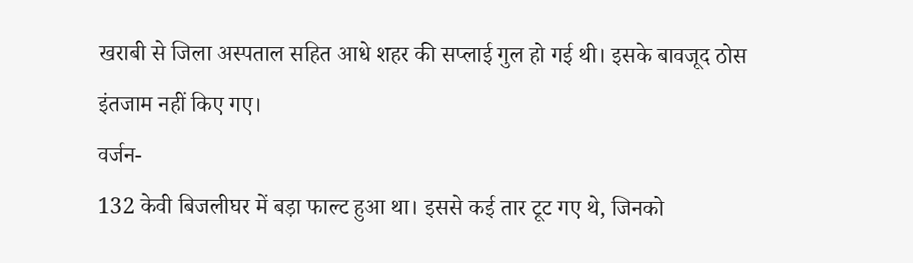खराबी से जिला अस्पताल सहित आधे शहर की सप्लाई गुल हो गई थी। इसके बावजूद ठोस इंतजाम नहीं किए गए।
वर्जन-
132 केवी बिजलीघर में बड़ा फाल्ट हुआ था। इससे कई तार टूट गए थे, जिनको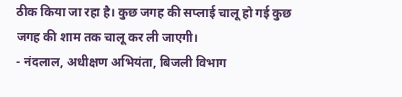ठीक किया जा रहा है। कुछ जगह की सप्लाई चालू हो गई कुछ जगह की शाम तक चालू कर ली जाएगी।
- नंदलाल, अधीक्षण अभियंता, बिजली विभाग